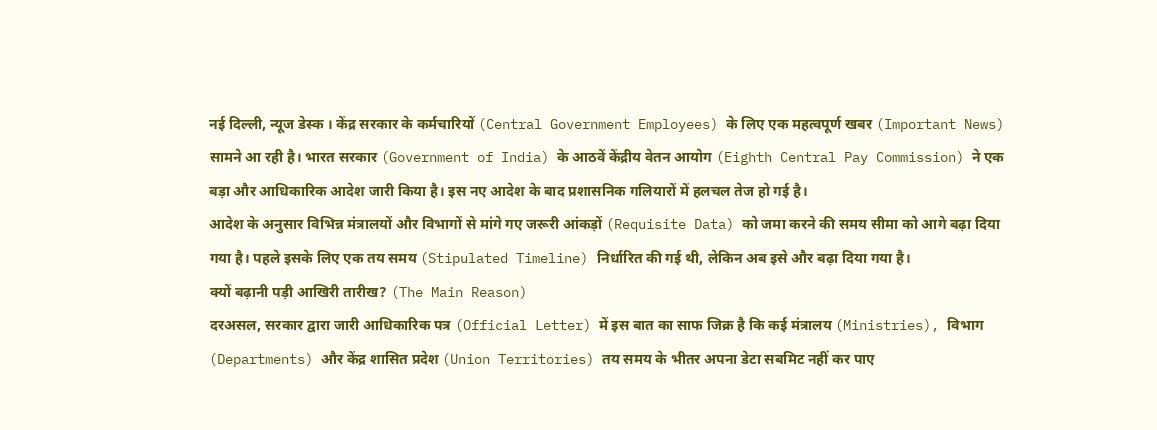नई दिल्ली, न्यूज डेस्क । केंद्र सरकार के कर्मचारियों (Central Government Employees) के लिए एक महत्वपूर्ण खबर (Important News) सामने आ रही है। भारत सरकार (Government of India) के आठवें केंद्रीय वेतन आयोग (Eighth Central Pay Commission) ने एक बड़ा और आधिकारिक आदेश जारी किया है। इस नए आदेश के बाद प्रशासनिक गलियारों में हलचल तेज हो गई है।
आदेश के अनुसार विभिन्न मंत्रालयों और विभागों से मांगे गए जरूरी आंकड़ों (Requisite Data) को जमा करने की समय सीमा को आगे बढ़ा दिया गया है। पहले इसके लिए एक तय समय (Stipulated Timeline) निर्धारित की गई थी, लेकिन अब इसे और बढ़ा दिया गया है।
क्यों बढ़ानी पड़ी आखिरी तारीख? (The Main Reason)
दरअसल, सरकार द्वारा जारी आधिकारिक पत्र (Official Letter) में इस बात का साफ जिक्र है कि कई मंत्रालय (Ministries), विभाग (Departments) और केंद्र शासित प्रदेश (Union Territories) तय समय के भीतर अपना डेटा सबमिट नहीं कर पाए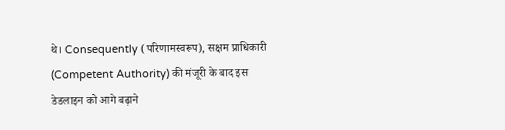थे। Consequently (परिणामस्वरूप), सक्षम प्राधिकारी (Competent Authority) की मंजूरी के बाद इस डेडलाइन को आगे बढ़ाने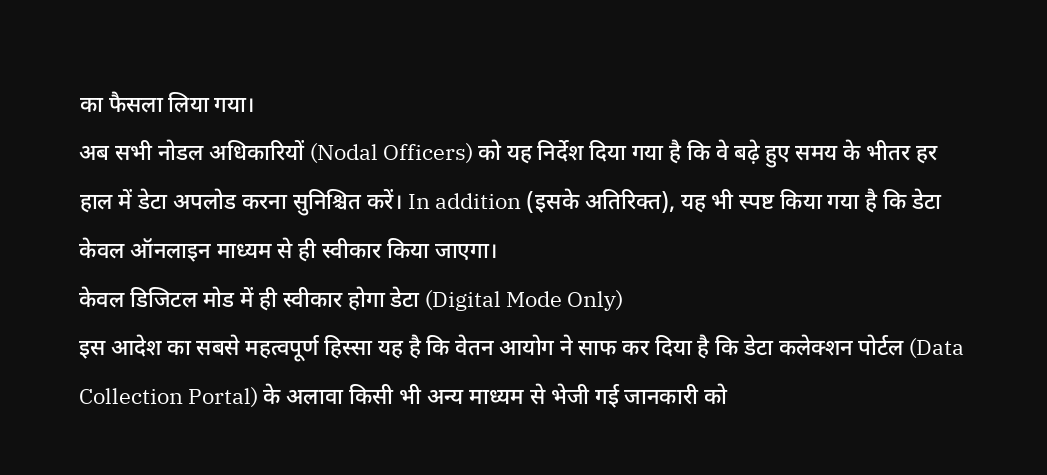का फैसला लिया गया।
अब सभी नोडल अधिकारियों (Nodal Officers) को यह निर्देश दिया गया है कि वे बढ़े हुए समय के भीतर हर हाल में डेटा अपलोड करना सुनिश्चित करें। In addition (इसके अतिरिक्त), यह भी स्पष्ट किया गया है कि डेटा केवल ऑनलाइन माध्यम से ही स्वीकार किया जाएगा।
केवल डिजिटल मोड में ही स्वीकार होगा डेटा (Digital Mode Only)
इस आदेश का सबसे महत्वपूर्ण हिस्सा यह है कि वेतन आयोग ने साफ कर दिया है कि डेटा कलेक्शन पोर्टल (Data Collection Portal) के अलावा किसी भी अन्य माध्यम से भेजी गई जानकारी को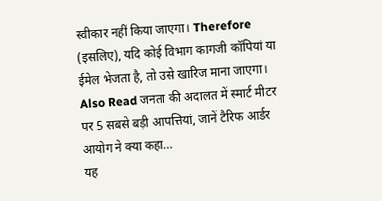स्वीकार नहीं किया जाएगा। Therefore (इसलिए), यदि कोई विभाग कागजी कॉपियां या ईमेल भेजता है, तो उसे खारिज माना जाएगा।
Also Read जनता की अदालत में स्मार्ट मीटर पर 5 सबसे बड़ी आपत्तियां, जानें टैरिफ आर्डर आयोग ने क्या कहा…
यह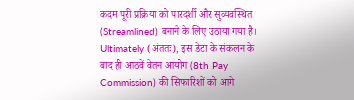कदम पूरी प्रक्रिया को पारदर्शी और सुव्यवस्थित (Streamlined) बनाने के लिए उठाया गया है। Ultimately (अंततः), इस डेटा के संकलन के बाद ही आठवें वेतन आयोग (8th Pay Commission) की सिफारिशों को आगे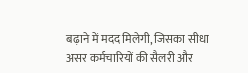बढ़ाने में मदद मिलेगी, जिसका सीधा असर कर्मचारियों की सैलरी और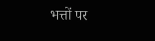भत्तों पर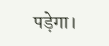पड़ेगा।